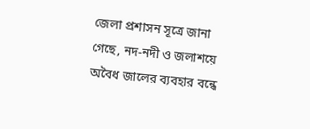জেলা প্রশাসন সূত্রে জানা গেছে, নদ-নদী ও জলাশয়ে অবৈধ জালের ব্যবহার বন্ধে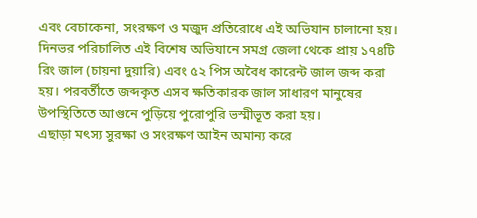এবং বেচাকেনা, সংরক্ষণ ও মজুদ প্রতিরোধে এই অভিযান চালানো হয়। দিনভর পরিচালিত এই বিশেষ অভিযানে সমগ্র জেলা থেকে প্রায় ১৭৪টি রিং জাল (চায়না দুয়ারি) এবং ৫২ পিস অবৈধ কারেন্ট জাল জব্দ করা হয়। পরবর্তীতে জব্দকৃত এসব ক্ষতিকারক জাল সাধারণ মানুষের উপস্থিতিতে আগুনে পুড়িয়ে পুরোপুরি ভস্মীভূত করা হয়।
এছাড়া মৎস্য সুরক্ষা ও সংরক্ষণ আইন অমান্য করে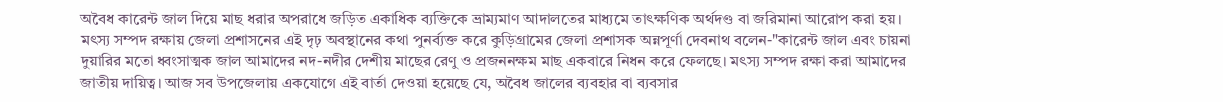অবৈধ কারেন্ট জাল দিয়ে মাছ ধরার অপরাধে জড়িত একাধিক ব্যক্তিকে ভ্রাম্যমাণ আদালতের মাধ্যমে তাৎক্ষণিক অর্থদণ্ড বা জরিমানা আরোপ করা হয়।
মৎস্য সম্পদ রক্ষায় জেলা প্রশাসনের এই দৃঢ় অবস্থানের কথা পুনর্ব্যক্ত করে কুড়িগ্রামের জেলা প্রশাসক অন্নপূর্ণা দেবনাথ বলেন-"কারেন্ট জাল এবং চায়না দুয়ারির মতো ধ্বংসাত্মক জাল আমাদের নদ-নদীর দেশীয় মাছের রেণু ও প্রজননক্ষম মাছ একবারে নিধন করে ফেলছে। মৎস্য সম্পদ রক্ষা করা আমাদের জাতীয় দায়িত্ব। আজ সব উপজেলায় একযোগে এই বার্তা দেওয়া হয়েছে যে, অবৈধ জালের ব্যবহার বা ব্যবসার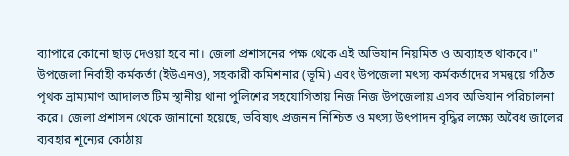ব্যাপারে কোনো ছাড় দেওয়া হবে না। জেলা প্রশাসনের পক্ষ থেকে এই অভিযান নিয়মিত ও অব্যাহত থাকবে।"
উপজেলা নির্বাহী কর্মকর্তা (ইউএনও), সহকারী কমিশনার (ভূমি) এবং উপজেলা মৎস্য কর্মকর্তাদের সমন্বয়ে গঠিত পৃথক ভ্রাম্যমাণ আদালত টিম স্থানীয় থানা পুলিশের সহযোগিতায় নিজ নিজ উপজেলায় এসব অভিযান পরিচালনা করে। জেলা প্রশাসন থেকে জানানো হয়েছে, ভবিষ্যৎ প্রজনন নিশ্চিত ও মৎস্য উৎপাদন বৃদ্ধির লক্ষ্যে অবৈধ জালের ব্যবহার শূন্যের কোঠায়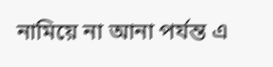নামিয়ে না আনা পর্যন্ত এ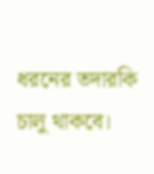ধরনের তদারকি চালু থাকবে।